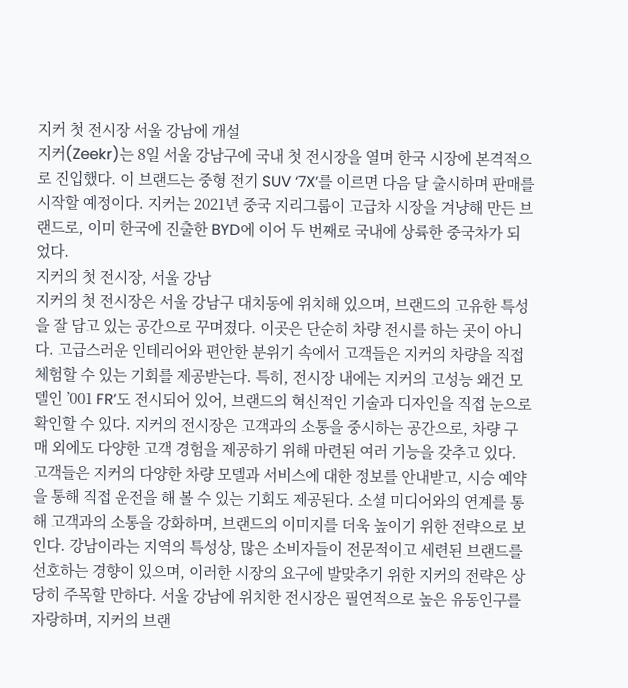지커 첫 전시장 서울 강남에 개설
지커(Zeekr)는 8일 서울 강남구에 국내 첫 전시장을 열며 한국 시장에 본격적으로 진입했다. 이 브랜드는 중형 전기 SUV ‘7X’를 이르면 다음 달 출시하며 판매를 시작할 예정이다. 지커는 2021년 중국 지리그룹이 고급차 시장을 겨냥해 만든 브랜드로, 이미 한국에 진출한 BYD에 이어 두 번째로 국내에 상륙한 중국차가 되었다.
지커의 첫 전시장, 서울 강남
지커의 첫 전시장은 서울 강남구 대치동에 위치해 있으며, 브랜드의 고유한 특성을 잘 담고 있는 공간으로 꾸며졌다. 이곳은 단순히 차량 전시를 하는 곳이 아니다. 고급스러운 인테리어와 편안한 분위기 속에서 고객들은 지커의 차량을 직접 체험할 수 있는 기회를 제공받는다. 특히, 전시장 내에는 지커의 고성능 왜건 모델인 ’001 FR’도 전시되어 있어, 브랜드의 혁신적인 기술과 디자인을 직접 눈으로 확인할 수 있다. 지커의 전시장은 고객과의 소통을 중시하는 공간으로, 차량 구매 외에도 다양한 고객 경험을 제공하기 위해 마련된 여러 기능을 갖추고 있다. 고객들은 지커의 다양한 차량 모델과 서비스에 대한 정보를 안내받고, 시승 예약을 통해 직접 운전을 해 볼 수 있는 기회도 제공된다. 소셜 미디어와의 연계를 통해 고객과의 소통을 강화하며, 브랜드의 이미지를 더욱 높이기 위한 전략으로 보인다. 강남이라는 지역의 특성상, 많은 소비자들이 전문적이고 세련된 브랜드를 선호하는 경향이 있으며, 이러한 시장의 요구에 발맞추기 위한 지커의 전략은 상당히 주목할 만하다. 서울 강남에 위치한 전시장은 필연적으로 높은 유동인구를 자랑하며, 지커의 브랜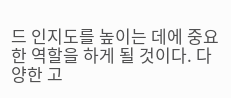드 인지도를 높이는 데에 중요한 역할을 하게 될 것이다. 다양한 고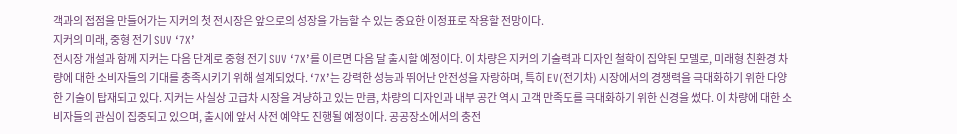객과의 접점을 만들어가는 지커의 첫 전시장은 앞으로의 성장을 가늠할 수 있는 중요한 이정표로 작용할 전망이다.
지커의 미래, 중형 전기 SUV ‘7X’
전시장 개설과 함께 지커는 다음 단계로 중형 전기 SUV ‘7X’를 이르면 다음 달 출시할 예정이다. 이 차량은 지커의 기술력과 디자인 철학이 집약된 모델로, 미래형 친환경 차량에 대한 소비자들의 기대를 충족시키기 위해 설계되었다. ‘7X’는 강력한 성능과 뛰어난 안전성을 자랑하며, 특히 EV(전기차) 시장에서의 경쟁력을 극대화하기 위한 다양한 기술이 탑재되고 있다. 지커는 사실상 고급차 시장을 겨냥하고 있는 만큼, 차량의 디자인과 내부 공간 역시 고객 만족도를 극대화하기 위한 신경을 썼다. 이 차량에 대한 소비자들의 관심이 집중되고 있으며, 출시에 앞서 사전 예약도 진행될 예정이다. 공공장소에서의 충전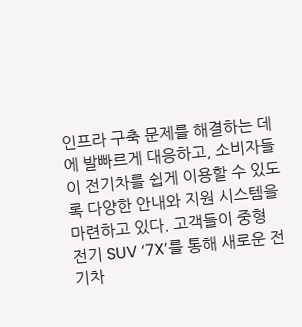인프라 구축 문제를 해결하는 데에 발빠르게 대응하고, 소비자들이 전기차를 쉽게 이용할 수 있도록 다양한 안내와 지원 시스템을 마련하고 있다. 고객들이 중형 전기 SUV ‘7X’를 통해 새로운 전기차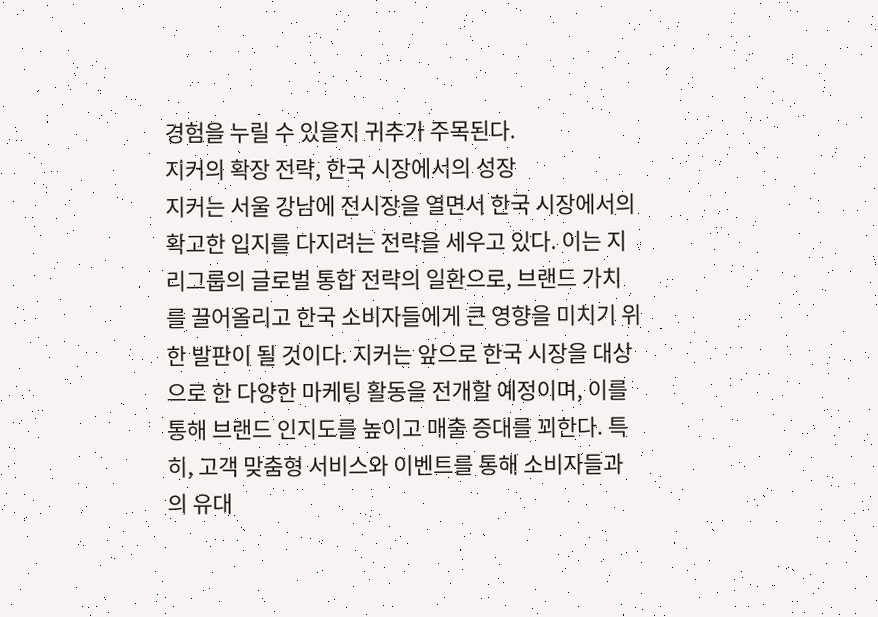경험을 누릴 수 있을지 귀추가 주목된다.
지커의 확장 전략, 한국 시장에서의 성장
지커는 서울 강남에 전시장을 열면서 한국 시장에서의 확고한 입지를 다지려는 전략을 세우고 있다. 이는 지리그룹의 글로벌 통합 전략의 일환으로, 브랜드 가치를 끌어올리고 한국 소비자들에게 큰 영향을 미치기 위한 발판이 될 것이다. 지커는 앞으로 한국 시장을 대상으로 한 다양한 마케팅 활동을 전개할 예정이며, 이를 통해 브랜드 인지도를 높이고 매출 증대를 꾀한다. 특히, 고객 맞춤형 서비스와 이벤트를 통해 소비자들과의 유대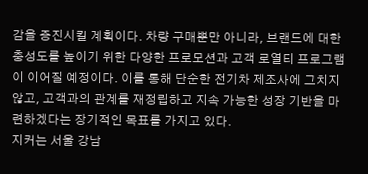감을 증진시킬 계획이다. 차량 구매뿐만 아니라, 브랜드에 대한 충성도를 높이기 위한 다양한 프로모션과 고객 로열티 프로그램이 이어질 예정이다. 이를 통해 단순한 전기차 제조사에 그치지 않고, 고객과의 관계를 재정립하고 지속 가능한 성장 기반을 마련하겠다는 장기적인 목표를 가지고 있다.
지커는 서울 강남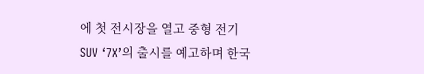에 첫 전시장을 열고 중형 전기 SUV ‘7X’의 출시를 예고하며 한국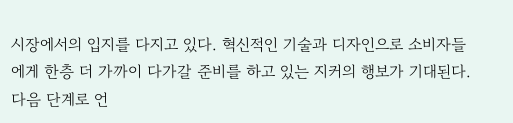시장에서의 입지를 다지고 있다. 혁신적인 기술과 디자인으로 소비자들에게 한층 더 가까이 다가갈 준비를 하고 있는 지커의 행보가 기대된다. 다음 단계로 언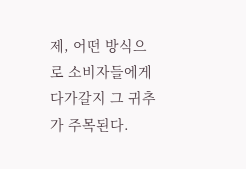제, 어떤 방식으로 소비자들에게 다가갈지 그 귀추가 주목된다.